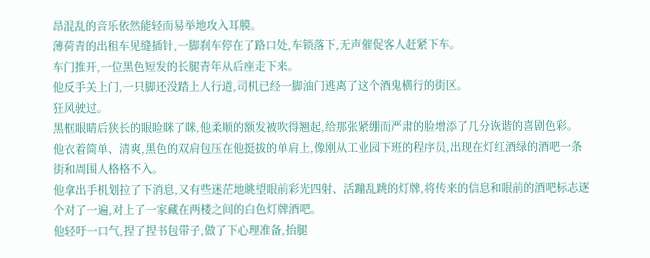昂混乱的音乐依然能轻而易举地攻入耳膜。
薄荷青的出租车见缝插针,一脚刹车停在了路口处,车锁落下,无声催促客人赶紧下车。
车门推开,一位黑色短发的长腿青年从后座走下来。
他反手关上门,一只脚还没踏上人行道,司机已经一脚油门逃离了这个酒鬼横行的街区。
狂风驶过。
黑框眼睛后狭长的眼睑眯了眯,他柔顺的额发被吹得翘起,给那张紧绷而严肃的脸增添了几分诙谐的喜剧色彩。
他衣着简单、清爽,黑色的双肩包压在他挺拔的单肩上,像刚从工业园下班的程序员,出现在灯红酒绿的酒吧一条街和周围人格格不入。
他拿出手机划拉了下消息,又有些迷茫地眺望眼前彩光四射、活蹦乱跳的灯牌,将传来的信息和眼前的酒吧标志逐个对了一遍,对上了一家藏在两楼之间的白色灯牌酒吧。
他轻吁一口气,捏了捏书包带子,做了下心理准备,抬腿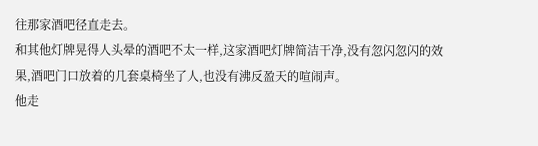往那家酒吧径直走去。
和其他灯牌晃得人头晕的酒吧不太一样,这家酒吧灯牌简洁干净,没有忽闪忽闪的效果,酒吧门口放着的几套桌椅坐了人,也没有沸反盈天的喧闹声。
他走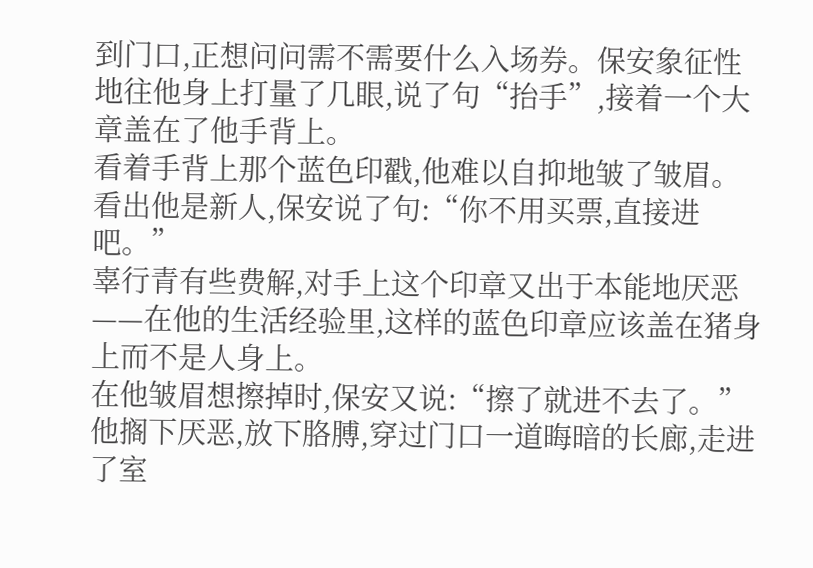到门口,正想问问需不需要什么入场券。保安象征性地往他身上打量了几眼,说了句“抬手”,接着一个大章盖在了他手背上。
看着手背上那个蓝色印戳,他难以自抑地皱了皱眉。
看出他是新人,保安说了句:“你不用买票,直接进吧。”
辜行青有些费解,对手上这个印章又出于本能地厌恶——在他的生活经验里,这样的蓝色印章应该盖在猪身上而不是人身上。
在他皱眉想擦掉时,保安又说:“擦了就进不去了。”
他搁下厌恶,放下胳膊,穿过门口一道晦暗的长廊,走进了室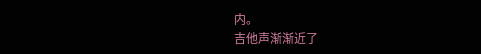内。
吉他声渐渐近了